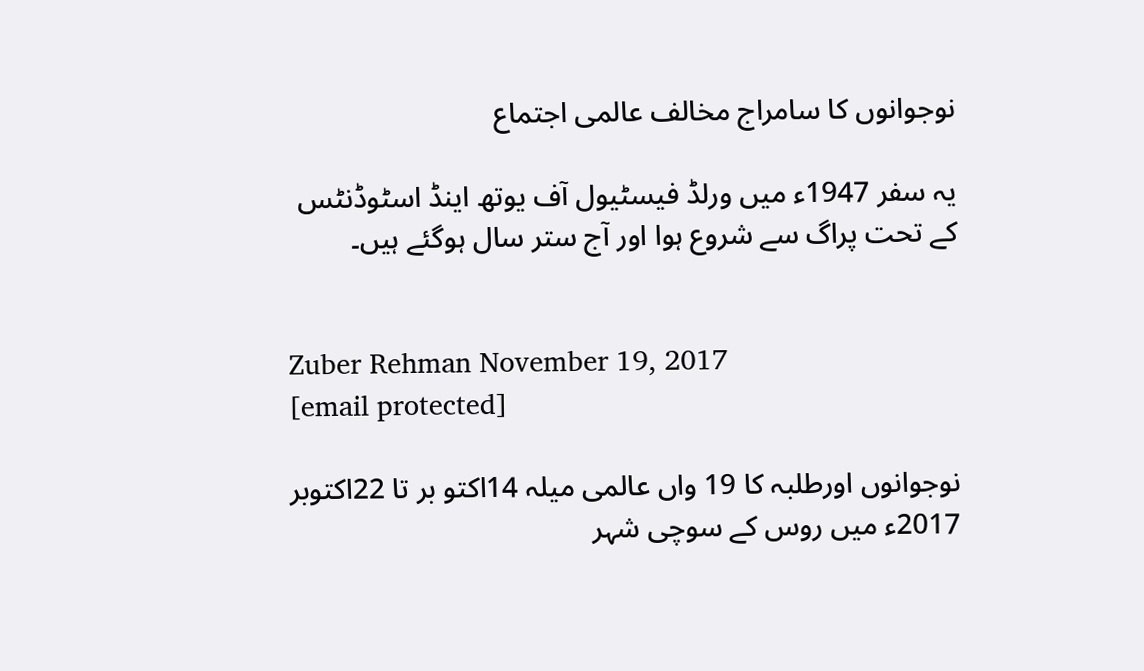نوجوانوں کا سامراج مخالف عالمی اجتماع

یہ سفر 1947ء میں ورلڈ فیسٹیول آف یوتھ اینڈ اسٹوڈنٹس کے تحت پراگ سے شروع ہوا اور آج ستر سال ہوگئے ہیں۔


Zuber Rehman November 19, 2017
[email protected]

نوجوانوں اورطلبہ کا 19 واں عالمی میلہ 14اکتو بر تا 22اکتوبر 2017ء میں روس کے سوچی شہر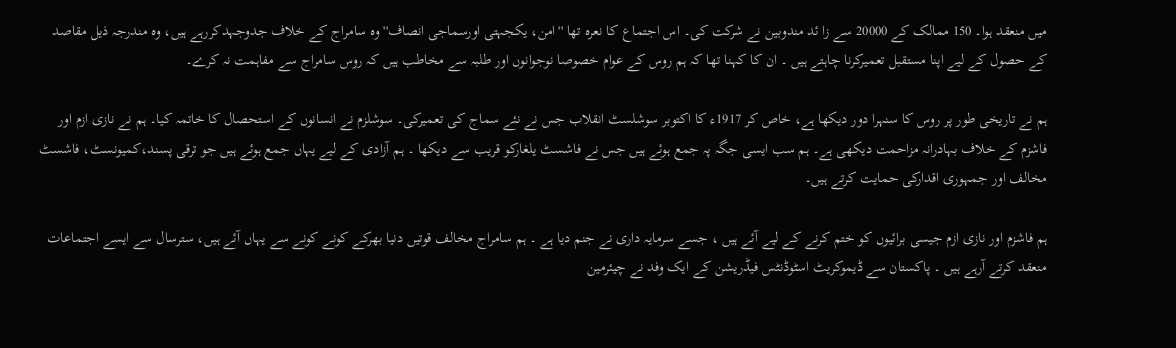میں منعقد ہوا۔ 150 ممالک کے 20000 سے زا ئد مندوبین نے شرکت کی۔ اس اجتماع کا نعرہ تھا ''امن، یکجہتی اورسماجی انصاف'' وہ سامراج کے خلاف جدوجہدکررہے ہیں، وہ مندرجہ ذیل مقاصد کے حصول کے لیے اپنا مستقبل تعمیرکرنا چاہتے ہیں ۔ ان کا کہنا تھا کہ ہم روس کے عوام خصوصا نوجوانوں اور طلبہ سے مخاطب ہیں کہ روس سامراج سے مفاہمت نہ کرے۔

ہم نے تاریخی طور پر روس کا سنہرا دور دیکھا ہے، خاص کر 1917ء کا اکتوبر سوشلسٹ انقلاب جس نے نئے سماج کی تعمیرکی۔ سوشلزم نے انسانوں کے استحصال کا خاتمہ کیا۔ ہم نے نازی ازم اور فاشزم کے خلاف بہادرانہ مزاحمت دیکھی ہے۔ ہم سب ایسی جگہ پہ جمع ہوئے ہیں جس نے فاشسٹ یلغارکو قریب سے دیکھا ۔ ہم آزادی کے لیے یہاں جمع ہوئے ہیں جو ترقی پسند،کمیونسٹ، فاشسٹ مخالف اور جمہوری اقدارکی حمایت کرتے ہیں۔

ہم فاشزم اور نازی ازم جیسی برائیوں کو ختم کرنے کے لیے آئے ہیں ، جسے سرمایہ داری نے جنم دیا ہے ۔ ہم سامراج مخالف قوتیں دنیا بھرکے کونے کونے سے یہاں آئے ہیں، سترسال سے ایسے اجتماعات منعقد کرتے آرہے ہیں ۔ پاکستان سے ڈیموکریٹ اسٹوڈنٹس فیڈریشن کے ایک وفد نے چیئرمین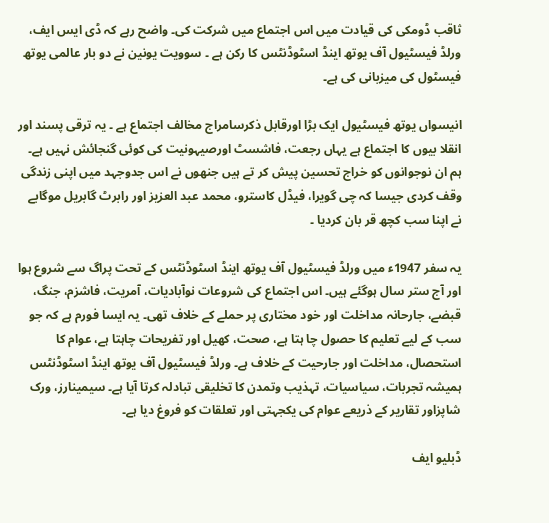ثاقب ڈومکی کی قیادت میں اس اجتماع میں شرکت کی۔ واضح رہے کہ ڈی ایس ایف، ورلڈ فیسٹیول آف یوتھ اینڈ اسٹوڈنٹس کا رکن ہے ۔ سوویت یونین نے دو بار عالمی یوتھ فیسٹول کی میزبانی کی ہے۔

انیسواں یوتھ فیسٹیول ایک بڑا اورقابل ذکرسامراج مخالف اجتماع ہے ۔ یہ ترقی پسند اور انقلا بیوں کا اجتماع ہے یہاں رجعت، فاشسٹ اورصیہونیت کی کوئی گنجائش نہیں ہے۔ ہم ان نوجوانوں کو خراج تحسین پیش کر تے ہیں جنھوں نے اس جدوجہد میں اپنی زندگی وقف کردی جیسا کہ چی گویرا، فیڈل کاسترو، محمد عبد العزیز اور رابرٹ گابریل موگابے نے اپنا سب کچھ قر بان کردیا ۔

یہ سفر 1947ء میں ورلڈ فیسٹیول آف یوتھ اینڈ اسٹوڈنٹس کے تحت پراگ سے شروع ہوا اور آج ستر سال ہوگئے ہیں۔ اس اجتماع کی شروعات نوآبادیات، آمریت، فاشزم، جنگ، قبضے، جارحانہ مداخلت اور خود مختاری پر حملے کے خلاف تھی۔ یہ ایسا فورم ہے کہ جو سب کے لیے تعلیم کا حصول چا ہتا ہے، صحت، کھیل اور تفریحات چاہتا ہے، عوام کا استحصال، مداخلت اور جارحیت کے خلاف ہے۔ ورلڈ فیسٹیول آف یوتھ اینڈ اسٹوڈنٹس ہمیشہ تجربات، سیاسیات، تہذیب وتمدن کا تخلیقی تبادلہ کرتا آیا ہے۔ سیمینارز، ورک شاپزاور تقاریر کے ذریعے عوام کی یکجہتی اور تعلقات کو فروغ دیا ہے۔

ڈبلیو ایف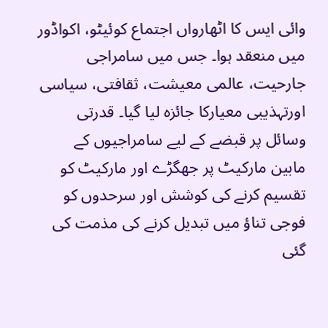وائی ایس کا اٹھارواں اجتماع کوئیٹو، اکواڈور میں منعقد ہوا۔ جس میں سامراجی جارحیت، عالمی معیشت، ثقافتی، سیاسی اورتہذیبی معیارکا جائزہ لیا گیا۔ قدرتی وسائل پر قبضے کے لیے سامراجیوں کے مابین مارکیٹ پر جھگڑے اور مارکیٹ کو تقسیم کرنے کی کوشش اور سرحدوں کو فوجی تناؤ میں تبدیل کرنے کی مذمت کی گئی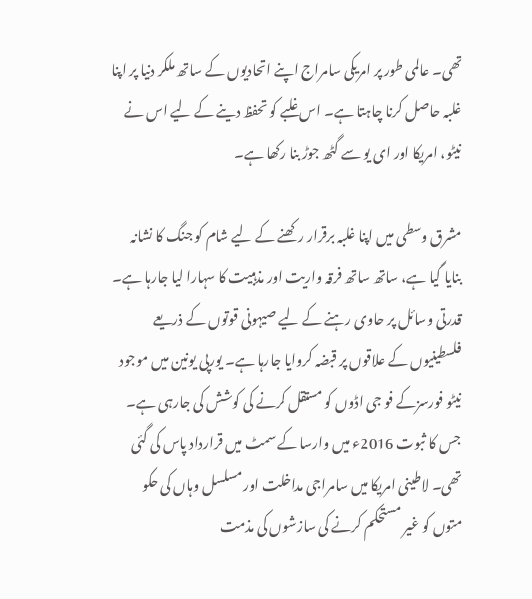تھی۔ عالمی طور پر امریکی سامراج اپنے اتحادیوں کے ساتھ ملکر دنیا پر اپنا غلبہ حاصل کرنا چاہتا ہے۔ اس غلبے کو تحفظ دینے کے لیے اس نے نیٹو، امریکا اور ای یو سے گٹھ جوڑ بنا رکھا ہے۔

مشرق وسطی میں اپنا غلبہ برقرار رکھنے کے لیے شام کو جنگ کا نشانہ بنایا گیا ہے، ساتھ ساتھ فرقہ واریت اور مذہبیت کا سہارا لیا جارہا ہے۔ قدرتی وسائل پر حاوی رہنے کے لیے صیہونی قوتوں کے ذریعے فلسطینیوں کے علاقوں پر قبضہ کروایا جارہا ہے۔ یورپی یونین میں موجود نیٹو فورسزکے فو جی اڈوں کو مستقل کرنے کی کوشش کی جارہی ہے۔ جس کا ثبوت 2016ء میں وارسا کے سمٹ میں قرارداد پاس کی گئی تھی۔ لاطینی امریکا میں سامراجی مداخلت اور مسلسل وہاں کی حکو متوں کو غیر مستحکم کرنے کی سازشوں کی مذمت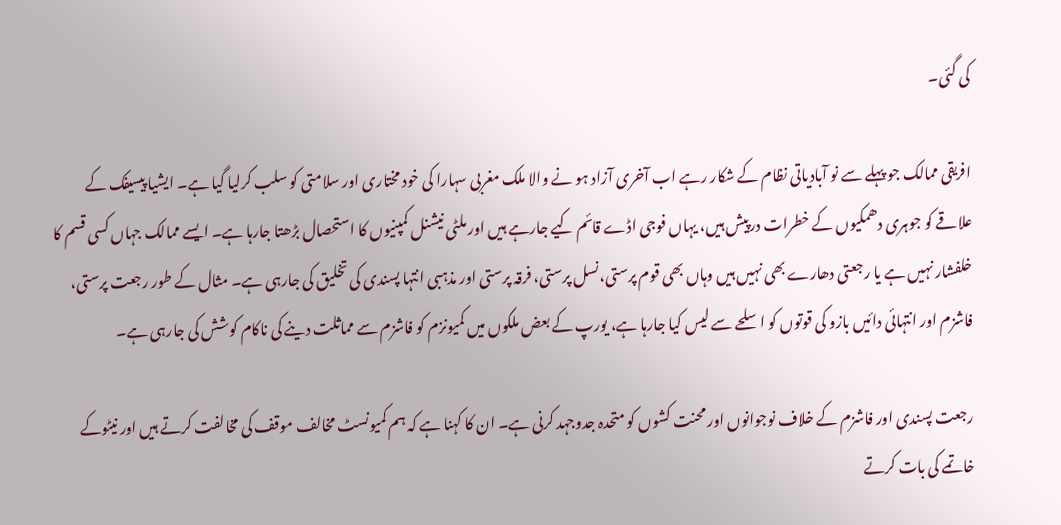کی گئی۔

افریقی ممالک جو پہلے سے نو آبادیاتی نظام کے شکار رہے اب آخری آزاد ہو نے والا ملک مغربی سہارا کی خود مختاری اور سلامتی کو سلب کرلیا گیا ہے۔ ایشیا پیسیفک کے علاقے کو جوہری دھمکیوں کے خطرات درپیش ہیں، یہاں فوجی اڈے قائم کیے جارہے ہیں اور ملٹی نیشنل کمپنیوں کا استحصال بڑھتا جارہا ہے۔ ایسے ممالک جہاں کسی قسم کا خلفشار نہیں ہے یا رجعتی دھارے بھی نہیں ہیں وہاں بھی قوم پرستی،نسل پرستی، فرقہ پرستی اور مذہبی انتہا پسندی کی تخلیق کی جارہی ہے۔ مثال کے طور رجعت پرستی، فاشزم اور انتہائی دائیں بازو کی قوتوں کو اسلحے سے لیس کیا جارہا ہے، یورپ کے بعض ملکوں میں کمیونزم کو فاشزم سے مماثلت دینے کی ناکام کوشش کی جارہی ہے۔

رجعت پسندی اور فاشزم کے خلاف نوجوانوں اور محنت کشوں کو متحدہ جدوجہد کرنی ہے۔ ان کا کہنا ہے کہ ہم کمیونسٹ مخالف موقف کی مخالفت کرتے ہیں اور نیٹوکے خاتمے کی بات کرتے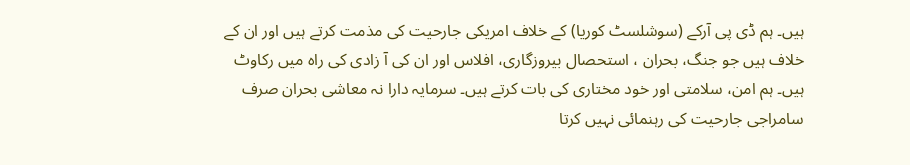ہیں۔ ہم ڈی پی آرکے (سوشلسٹ کوریا) کے خلاف امریکی جارحیت کی مذمت کرتے ہیں اور ان کے خلاف ہیں جو جنگ، بحران ، استحصال بیروزگاری، افلاس اور ان کی آ زادی کی راہ میں رکاوٹ ہیں۔ ہم امن، سلامتی اور خود مختاری کی بات کرتے ہیں۔ سرمایہ دارا نہ معاشی بحران صرف سامراجی جارحیت کی رہنمائی نہیں کرتا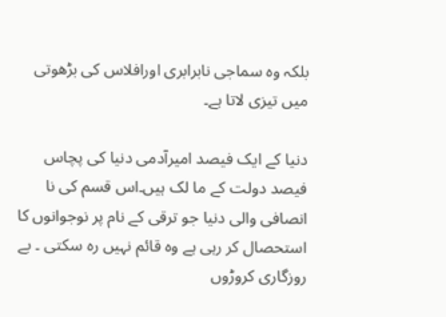بلکہ وہ سماجی نابرابری اورافلاس کی بڑھوتی میں تیزی لاتا ہے۔

دنیا کے ایک فیصد امیرآدمی دنیا کی پچاس فیصد دولت کے ما لک ہیں۔اس قسم کی نا انصافی والی دنیا جو ترقی کے نام پر نوجوانوں کا استحصال کر رہی ہے وہ قائم نہیں رہ سکتی ۔ بے روزگاری کروڑوں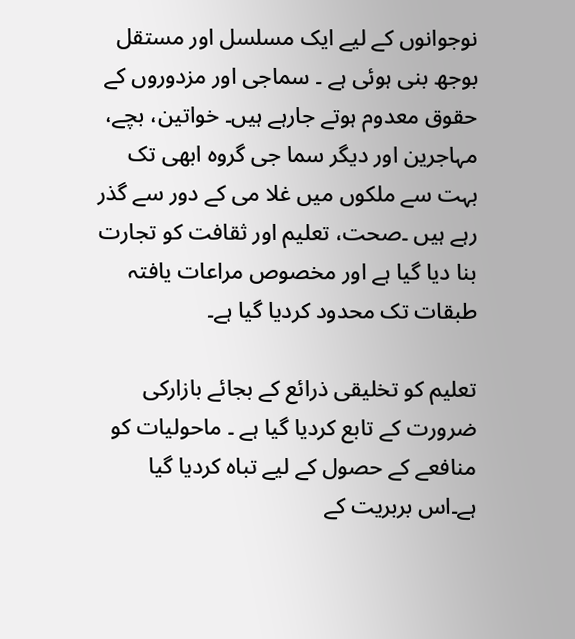نوجوانوں کے لیے ایک مسلسل اور مستقل بوجھ بنی ہوئی ہے ۔ سماجی اور مزدوروں کے حقوق معدوم ہوتے جارہے ہیں۔ خواتین، بچے، مہاجرین اور دیگر سما جی گروہ ابھی تک بہت سے ملکوں میں غلا می کے دور سے گذر رہے ہیں ۔صحت، تعلیم اور ثقافت کو تجارت بنا دیا گیا ہے اور مخصوص مراعات یافتہ طبقات تک محدود کردیا گیا ہے۔

تعلیم کو تخلیقی ذرائع کے بجائے بازارکی ضرورت کے تابع کردیا گیا ہے ۔ ماحولیات کو منافعے کے حصول کے لیے تباہ کردیا گیا ہے۔اس بربریت کے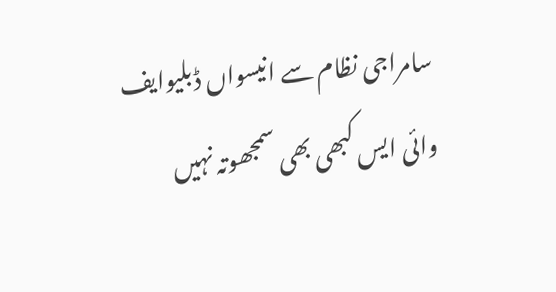سامراجی نظام سے انیسواں ڈبلیوایف وائی ایس کبھی بھی سمجھوتہ نہیں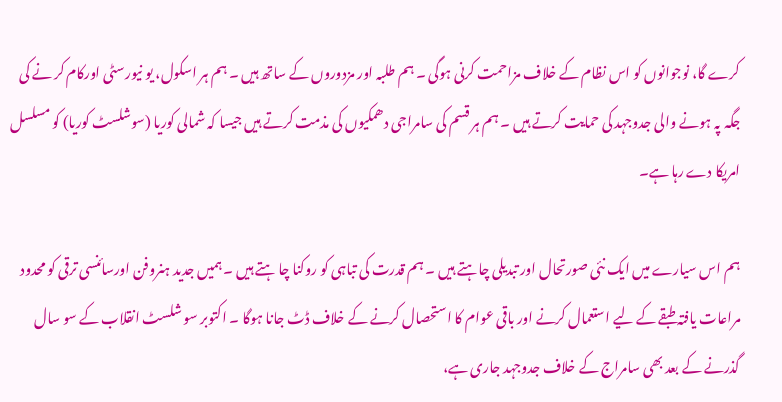کرے گا، نوجوانوں کو اس نظام کے خلاف مزاحمت کرنی ہوگی ۔ ہم طلبہ اور مزدوروں کے ساتھ ہیں ۔ ہم ہر اسکول، یو نیورسٹی اورکام کر نے کی جگہ پہ ہونے والی جدوجہد کی حمایت کرتے ہیں ۔ ہم ہر قسم کی سامراجی دھمکیوں کی مذمت کرتے ہیں جیسا کہ شمالی کوریا (سوشلسٹ کوریا) کو مسلسل امریکا دے رہا ہے۔

ہم اس سیارے میں ایک نئی صورتحال اور تبدیلی چاہتے ہیں ۔ ہم قدرت کی تباہی کو روکنا چا ہتے ہیں ۔ ہمیں جدید ہنروفن اورسائنسی ترقی کو محدود مراعات یافتہ طبقے کے لیے استعمال کرنے اور باقی عوام کا استحصال کرنے کے خلاف ڈٹ جانا ہوگا ۔ اکتوبر سو شلسٹ انقلاب کے سو سال گذرنے کے بعد بھی سامراج کے خلاف جدوجہد جاری ہے،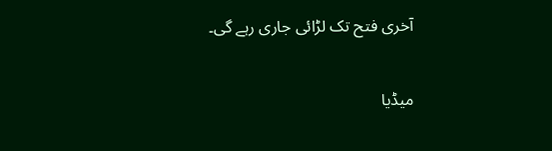آخری فتح تک لڑائی جاری رہے گی۔

میڈیا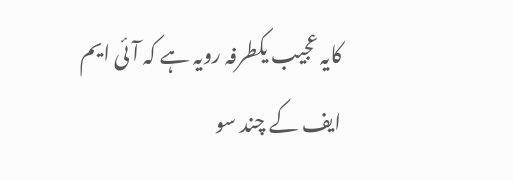کایہ عجیب یکطرفہ رویہ ہے کہ آئی ایم ایف کے چند سو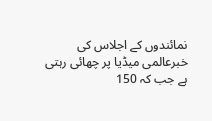نمائندوں کے اجلاس کی خبرعالمی میڈیا پر چھائی رہتی ہے جب کہ 150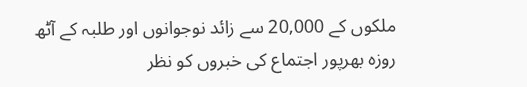ملکوں کے 20,000 سے زائد نوجوانوں اور طلبہ کے آٹھ روزہ بھرپور اجتماع کی خبروں کو نظر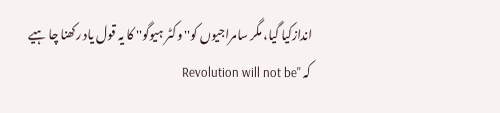اندازکیا گیا، مگر سامراجیوں کو'' وکٹر ہیوگو'' کا یہ قول یاد رکھنا چا ہیے کہ ''Revolution will not be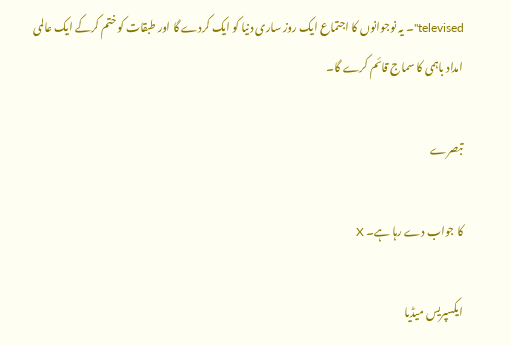televised''۔ یہ نوجوانوں کا اجتماع ایک روز ساری دنیا کو ایک کردے گا اور طبقات کو ختم کرکے ایک عالمی امداد باہمی کا سماج قائم کرے گا۔

تبصرے

کا جواب دے رہا ہے۔ X

ایکسپریس میڈیا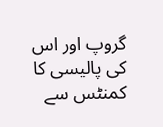گروپ اور اس کی پالیسی کا کمنٹس سے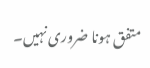متفق ہونا ضروری نہیں۔